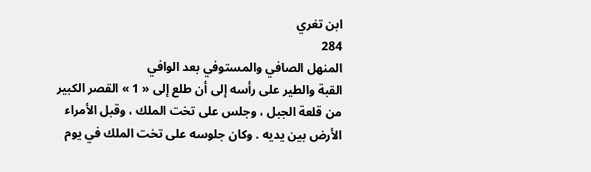ابن تغري
284
المنهل الصافي والمستوفي بعد الوافي
القبة والطير على رأسه إلى أن طلع إلى « 1 » القصر الكبير من قلعة الجبل ، وجلس على تخت الملك ، وقبل الأمراء الأرض بين يديه . وكان جلوسه على تخت الملك في يوم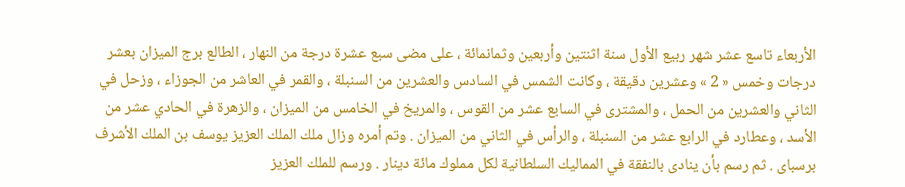الأربعاء تاسع عشر شهر ربيع الأول سنة اثنتين وأربعين وثمانمائة ، على مضى سبع عشرة درجة من النهار ، الطالع برج الميزان بعشر درجات وخمس « 2 » وعشرين دقيقة ، وكانت الشمس في السادس والعشرين من السنبلة ، والقمر في العاشر من الجوزاء ، وزحل في الثاني والعشرين من الحمل ، والمشترى في السابع عشر من القوس ، والمريخ في الخامس من الميزان ، والزهرة في الحادي عشر من الأسد ، وعطارد في الرابع عشر من السنبلة ، والرأس في الثاني من الميزان . وتم أمره وزال ملك الملك العزيز يوسف بن الملك الأشرف برسباى . ثم رسم بأن ينادى بالنفقة في المماليك السلطانية لكل مملوك مائة دينار . ورسم للملك العزيز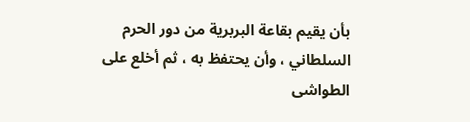بأن يقيم بقاعة البربرية من دور الحرم السلطاني ، وأن يحتفظ به ، ثم أخلع على الطواشى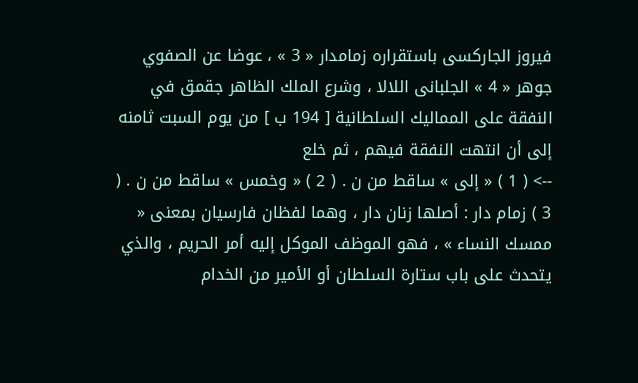فيروز الجاركسى باستقراره زمامدار « 3 » ، عوضا عن الصفوي جوهر « 4 » الجلبانى اللالا ، وشرع الملك الظاهر جقمق في النفقة على المماليك السلطانية [ 194 ب ] من يوم السبت ثامنه إلى أن انتهت النفقة فيهم ، ثم خلع
--> ( 1 ) « إلى » ساقط من ن . ( 2 ) « وخمس » ساقط من ن . ( 3 ) زمام دار : أصلها زنان دار ، وهما لفظان فارسيان بمعنى « ممسك النساء » ، فهو الموظف الموكل إليه أمر الحريم ، والذي يتحدث على باب ستارة السلطان أو الأمير من الخدام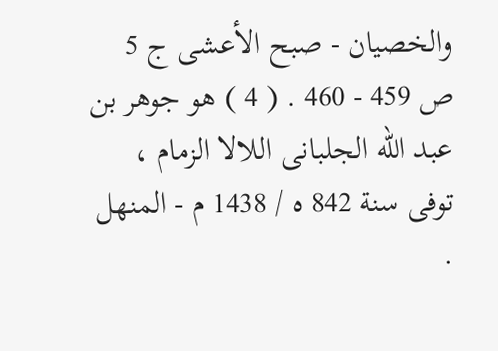والخصيان - صبح الأعشى ج 5 ص 459 - 460 . ( 4 ) هو جوهر بن عبد اللّه الجلبانى اللالا الزمام ، توفى سنة 842 ه / 1438 م - المنهل .